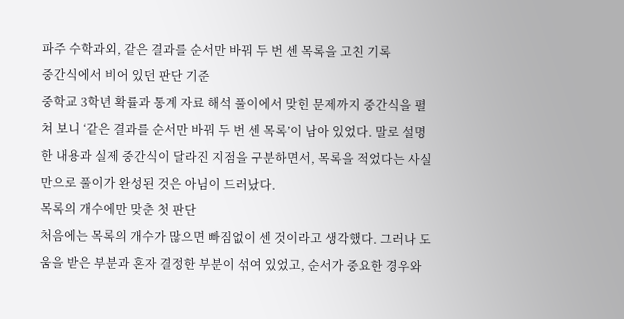파주 수학과외, 같은 결과를 순서만 바꿔 두 번 센 목록을 고친 기록
중간식에서 비어 있던 판단 기준
중학교 3학년 확률과 통계 자료 해석 풀이에서 맞힌 문제까지 중간식을 펼쳐 보니 ‘같은 결과를 순서만 바꿔 두 번 센 목록’이 남아 있었다. 말로 설명한 내용과 실제 중간식이 달라진 지점을 구분하면서, 목록을 적었다는 사실만으로 풀이가 완성된 것은 아님이 드러났다.
목록의 개수에만 맞춘 첫 판단
처음에는 목록의 개수가 많으면 빠짐없이 센 것이라고 생각했다. 그러나 도움을 받은 부분과 혼자 결정한 부분이 섞여 있었고, 순서가 중요한 경우와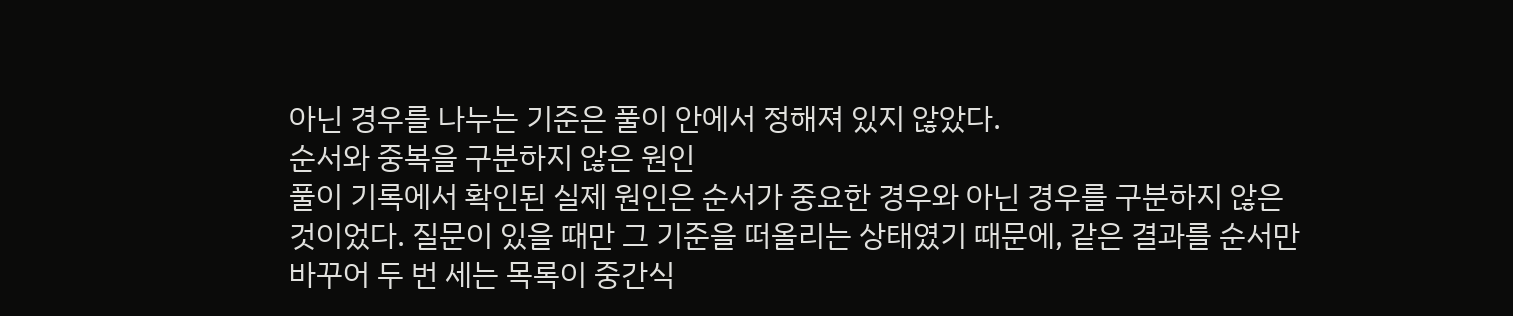아닌 경우를 나누는 기준은 풀이 안에서 정해져 있지 않았다.
순서와 중복을 구분하지 않은 원인
풀이 기록에서 확인된 실제 원인은 순서가 중요한 경우와 아닌 경우를 구분하지 않은 것이었다. 질문이 있을 때만 그 기준을 떠올리는 상태였기 때문에, 같은 결과를 순서만 바꾸어 두 번 세는 목록이 중간식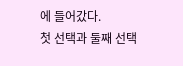에 들어갔다.
첫 선택과 둘째 선택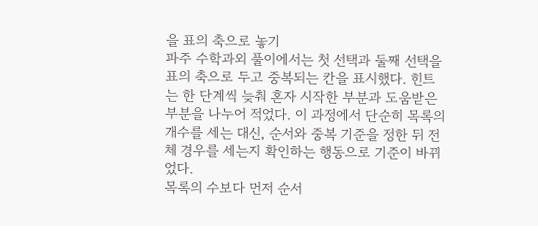을 표의 축으로 놓기
파주 수학과외 풀이에서는 첫 선택과 둘째 선택을 표의 축으로 두고 중복되는 칸을 표시했다. 힌트는 한 단계씩 늦춰 혼자 시작한 부분과 도움받은 부분을 나누어 적었다. 이 과정에서 단순히 목록의 개수를 세는 대신, 순서와 중복 기준을 정한 뒤 전체 경우를 세는지 확인하는 행동으로 기준이 바뀌었다.
목록의 수보다 먼저 순서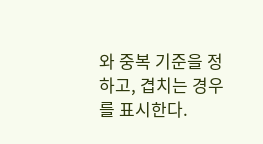와 중복 기준을 정하고, 겹치는 경우를 표시한다.